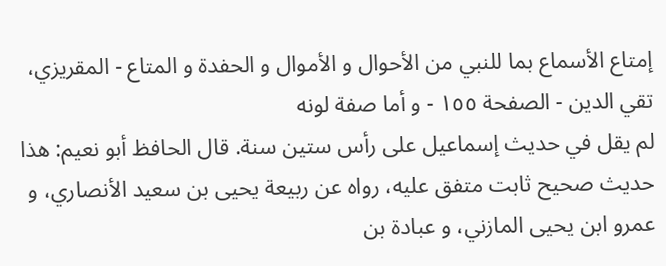إمتاع الأسماع بما للنبي من الأحوال و الأموال و الحفدة و المتاع - المقريزي، تقي الدين - الصفحة ١٥٥ - و أما صفة لونه
لم يقل في حديث إسماعيل على رأس ستين سنة. قال الحافظ أبو نعيم: هذا حديث صحيح ثابت متفق عليه، رواه عن ربيعة يحيى بن سعيد الأنصاري، و عمرو ابن يحيى المازني، و عبادة بن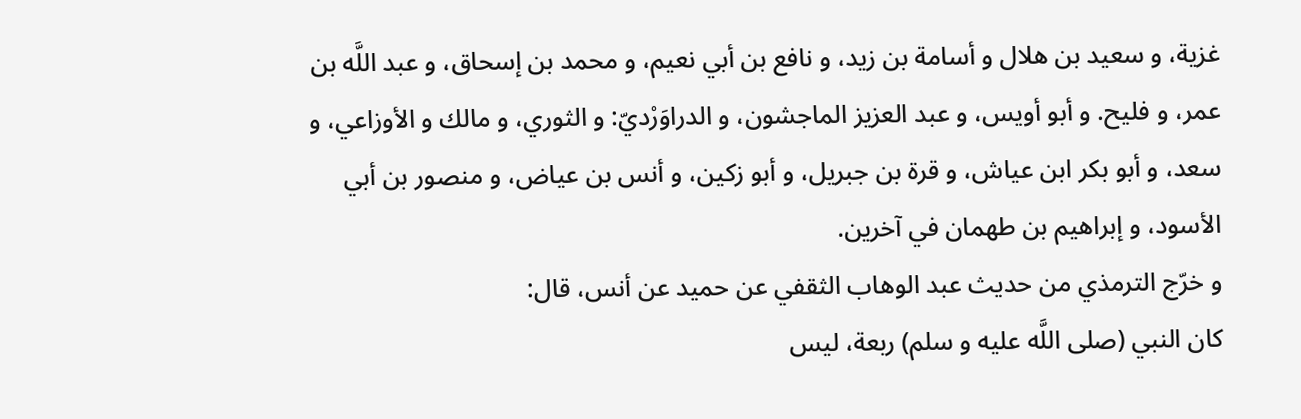غزية، و سعيد بن هلال و أسامة بن زيد، و نافع بن أبي نعيم، و محمد بن إسحاق، و عبد اللَّه بن عمر، و فليح. و أبو أويس، و عبد العزيز الماجشون، و الدراوَرْديّ: و الثوري، و مالك و الأوزاعي، و سعد، و أبو بكر ابن عياش، و قرة بن جبريل، و أبو زكين، و أنس بن عياض، و منصور بن أبي الأسود، و إبراهيم بن طهمان في آخرين.
و خرّج الترمذي من حديث عبد الوهاب الثقفي عن حميد عن أنس، قال:
كان النبي (صلى اللَّه عليه و سلم) ربعة، ليس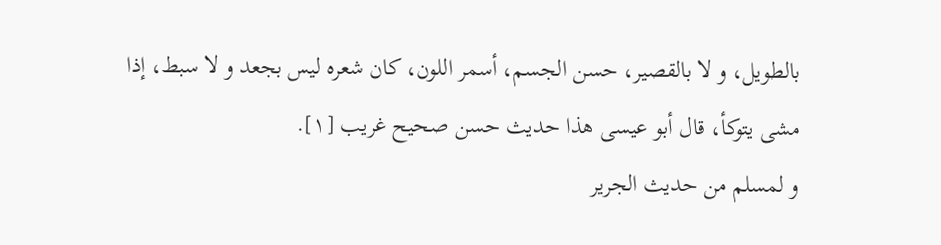بالطويل، و لا بالقصير، حسن الجسم، أسمر اللون، كان شعره ليس بجعد و لا سبط، إذا مشى يتوكأ، قال أبو عيسى هذا حديث حسن صحيح غريب [١].
و لمسلم من حديث الجرير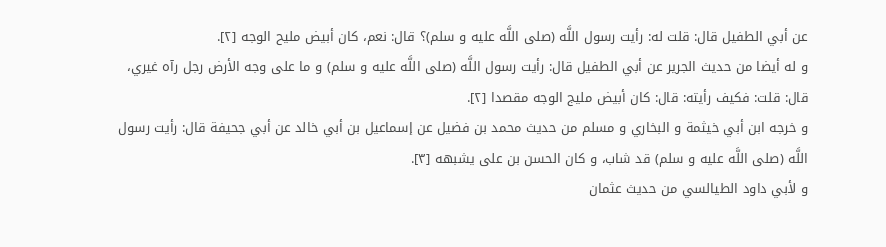عن أبي الطفيل قال: قلت له: رأيت رسول اللَّه (صلى اللَّه عليه و سلم)؟ قال: نعم، كان أبيض مليح الوجه [٢].
و له أيضا من حديث الجرير عن أبي الطفيل قال: رأيت رسول اللَّه (صلى اللَّه عليه و سلم) و ما على وجه الأرض رجل رآه غيري، قال: قلت: فكيف رأيته: قال: كان أبيض مليج الوجه مقصدا [٢].
و خرجه ابن أبي خيثمة و البخاري و مسلم من حديث محمد بن فضيل عن إسماعيل بن أبي خالد عن أبي جحيفة قال: رأيت رسول اللَّه (صلى اللَّه عليه و سلم) قد شاب، و كان الحسن بن على يشبهه [٣].
و لأبي داود الطيالسي من حديث عثمان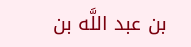بن عبد اللَّه بن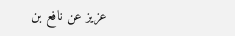عزيز عن نافع بن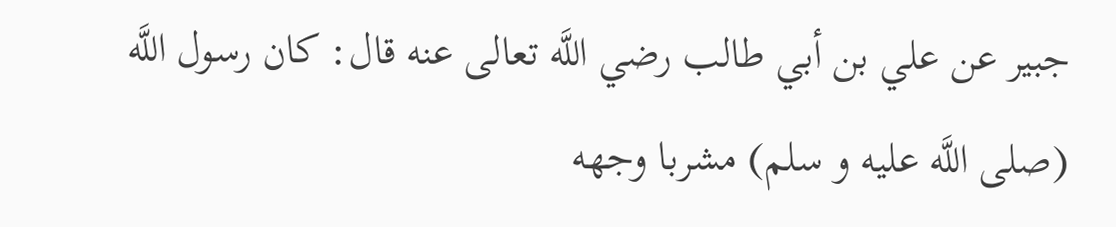جبير عن علي بن أبي طالب رضي اللَّه تعالى عنه قال: كان رسول اللَّه (صلى اللَّه عليه و سلم) مشربا وجهه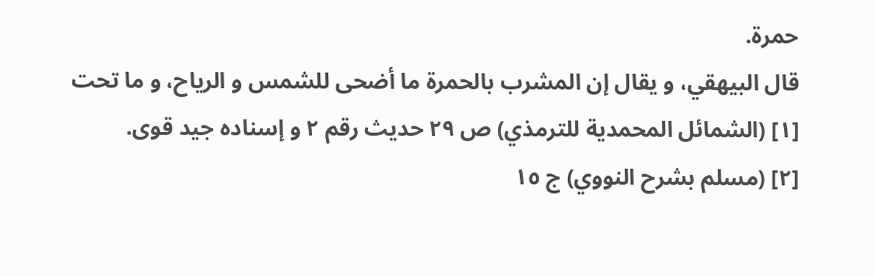حمرة.
قال البيهقي، و يقال إن المشرب بالحمرة ما أضحى للشمس و الرياح، و ما تحت
[١] (الشمائل المحمدية للترمذي) ص ٢٩ حديث رقم ٢ و إسناده جيد قوى.
[٢] (مسلم بشرح النووي) ج ١٥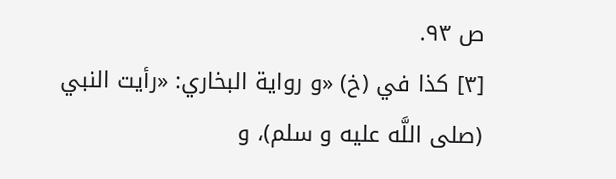ص ٩٣.
[٣] كذا في (خ) «و رواية البخاري: «رأيت النبي (صلى اللَّه عليه و سلم)، و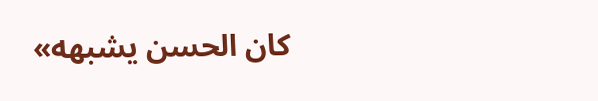كان الحسن يشبهه»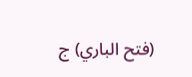(فتح الباري) ج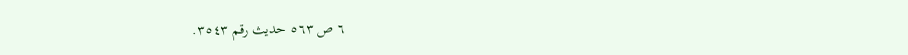٦ ص ٥٦٣ حديث رقم ٣٥٤٣.